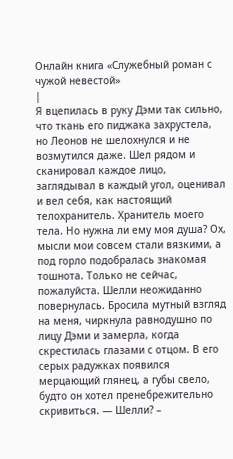Онлайн книга «Служебный роман с чужой невестой»
|
Я вцепилась в руку Дэми так сильно, что ткань его пиджака захрустела, но Леонов не шелохнулся и не возмутился даже. Шел рядом и сканировал каждое лицо, заглядывал в каждый угол, оценивал и вел себя, как настоящий телохранитель. Хранитель моего тела. Но нужна ли ему моя душа? Ох, мысли мои совсем стали вязкими, а под горло подобралась знакомая тошнота. Только не сейчас, пожалуйста. Шелли неожиданно повернулась. Бросила мутный взгляд на меня, чиркнула равнодушно по лицу Дэми и замерла, когда скрестилась глазами с отцом. В его серых радужках появился мерцающий глянец, а губы свело, будто он хотел пренебрежительно скривиться. — Шелли? –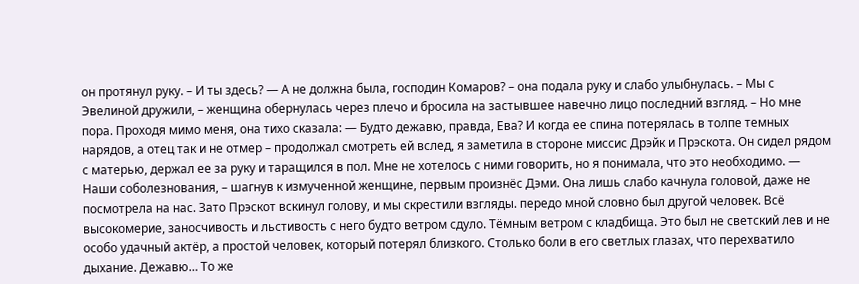он протянул руку. – И ты здесь? — А не должна была, господин Комаров? – она подала руку и слабо улыбнулась. – Мы с Эвелиной дружили, – женщина обернулась через плечо и бросила на застывшее навечно лицо последний взгляд. – Но мне пора. Проходя мимо меня, она тихо сказала: — Будто дежавю, правда, Ева? И когда ее спина потерялась в толпе темных нарядов, а отец так и не отмер – продолжал смотреть ей вслед, я заметила в стороне миссис Дрэйк и Прэскота. Он сидел рядом с матерью, держал ее за руку и таращился в пол. Мне не хотелось с ними говорить, но я понимала, что это необходимо. — Наши соболезнования, – шагнув к измученной женщине, первым произнёс Дэми. Она лишь слабо качнула головой, даже не посмотрела на нас. Зато Прэскот вскинул голову, и мы скрестили взгляды. передо мной словно был другой человек. Всё высокомерие, заносчивость и льстивость с него будто ветром сдуло. Тёмным ветром с кладбища. Это был не светский лев и не особо удачный актёр, а простой человек, который потерял близкого. Столько боли в его светлых глазах, что перехватило дыхание. Дежавю… То же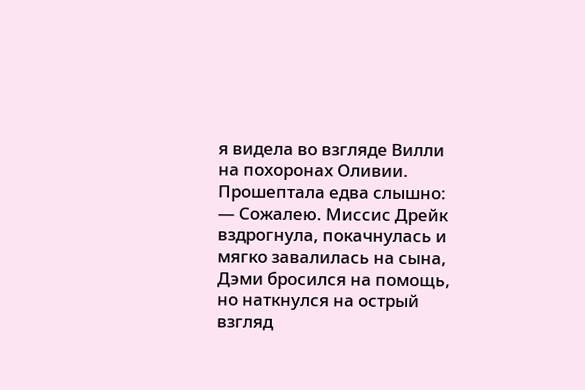я видела во взгляде Вилли на похоронах Оливии. Прошептала едва слышно: — Сожалею. Миссис Дрейк вздрогнула, покачнулась и мягко завалилась на сына, Дэми бросился на помощь, но наткнулся на острый взгляд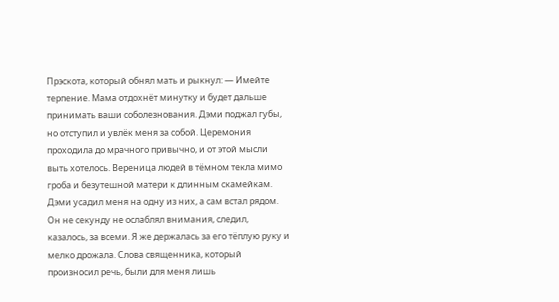Прэскота, который обнял мать и рыкнул: — Имейте терпение. Мама отдохнёт минутку и будет дальше принимать ваши соболезнования. Дэми поджал губы, но отступил и увлёк меня за собой. Церемония проходила до мрачного привычно, и от этой мысли выть хотелось. Вереница людей в тёмном текла мимо гроба и безутешной матери к длинным скамейкам. Дэми усадил меня на одну из них, а сам встал рядом. Он не секунду не ослаблял внимания, следил, казалось, за всеми. Я же держалась за его тёплую руку и мелко дрожала. Слова священника, который произносил речь, были для меня лишь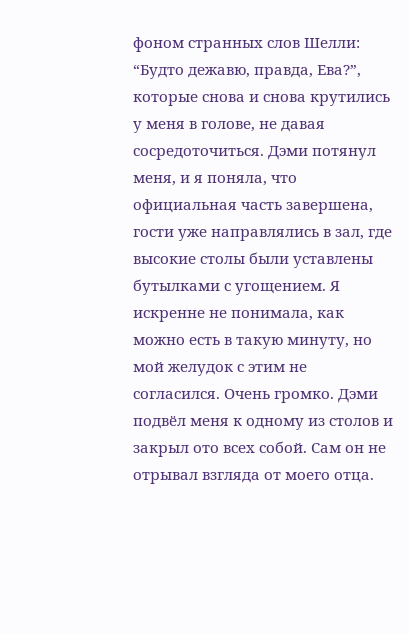фоном странных слов Шелли: “Будто дежавю, правда, Ева?”, которые снова и снова крутились у меня в голове, не давая сосредоточиться. Дэми потянул меня, и я поняла, что официальная часть завершена, гости уже направлялись в зал, где высокие столы были уставлены бутылками с угощением. Я искренне не понимала, как можно есть в такую минуту, но мой желудок с этим не согласился. Очень громко. Дэми подвёл меня к одному из столов и закрыл ото всех собой. Сам он не отрывал взгляда от моего отца.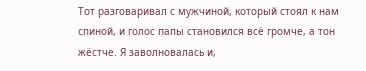Тот разговаривал с мужчиной, который стоял к нам спиной, и голос папы становился всё громче, а тон жёстче. Я заволновалась и,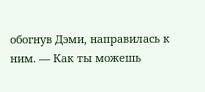обогнув Дэми, направилась к ним. — Как ты можешь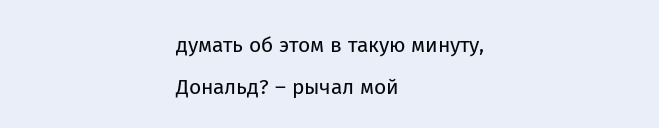думать об этом в такую минуту, Дональд? – рычал мой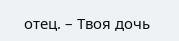отец. – Твоя дочь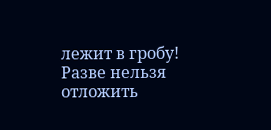лежит в гробу! Разве нельзя отложить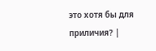это хотя бы для приличия? |